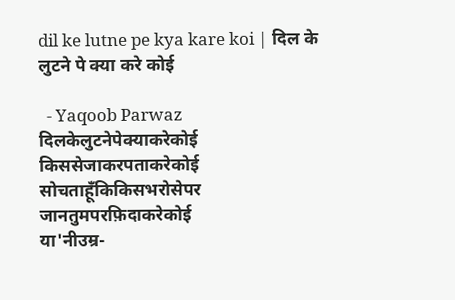dil ke lutne pe kya kare koi | दिल के लुटने पे क्या करे कोई

  - Yaqoob Parwaz
दिलकेलुटनेपेक्याकरेकोई
किससेजाकरपताकरेकोई
सोचताहूँकिकिसभरोसेपर
जानतुमपरफ़िदाकरेकोई
या'नीउम्र-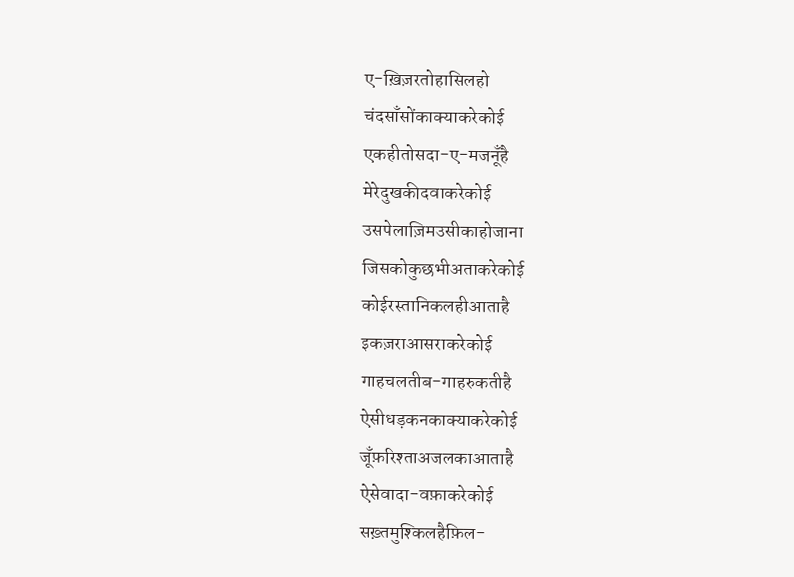ए-ख़िज़रतोहासिलहो
चंदसाँसोंकाक्याकरेकोई
एकहीतोसदा-ए-मजनूँहै
मेरेदुखकीदवाकरेकोई
उसपेलाज़िमउसीकाहोजाना
जिसकोकुछभीअताकरेकोई
कोईरस्तानिकलहीआताहै
इकज़राआसराकरेकोई
गाहचलतीब-गाहरुकतीहै
ऐसीधड़कनकाक्याकरेकोई
जूँफ़रिश्ताअजलकाआताहै
ऐसेवादा-वफ़ाकरेकोई
सख़्तमुश्किलहैफ़िल-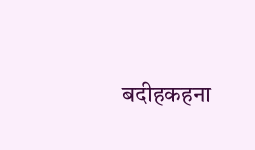बदीहकहना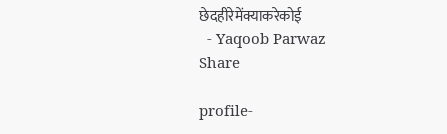छेदहीरेमेंक्याकरेकोई
  - Yaqoob Parwaz
Share

profile-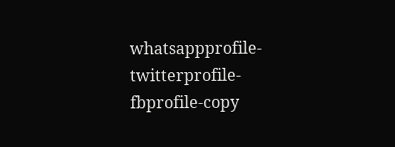whatsappprofile-twitterprofile-fbprofile-copy